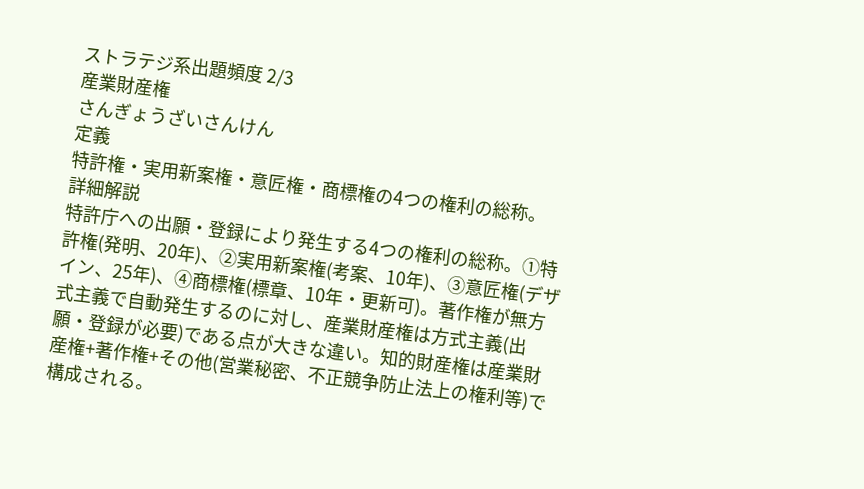ストラテジ系出題頻度 2/3
産業財産権
さんぎょうざいさんけん
定義
特許権・実用新案権・意匠権・商標権の4つの権利の総称。
詳細解説
特許庁への出願・登録により発生する4つの権利の総称。①特許権(発明、20年)、②実用新案権(考案、10年)、③意匠権(デザイン、25年)、④商標権(標章、10年・更新可)。著作権が無方式主義で自動発生するのに対し、産業財産権は方式主義(出願・登録が必要)である点が大きな違い。知的財産権は産業財産権+著作権+その他(営業秘密、不正競争防止法上の権利等)で構成される。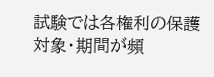試験では各権利の保護対象・期間が頻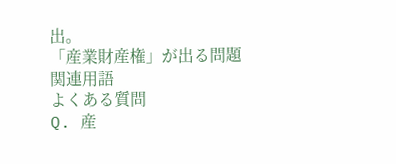出。
「産業財産権」が出る問題
関連用語
よくある質問
Q. 産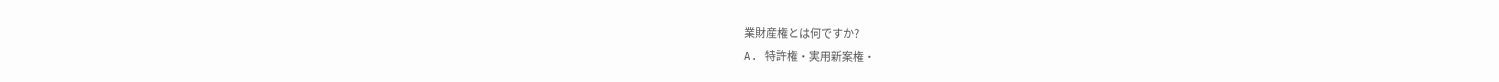業財産権とは何ですか?
A. 特許権・実用新案権・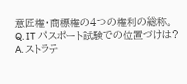意匠権・商標権の4つの権利の総称。
Q. IT パスポート試験での位置づけは?
A. ストラテ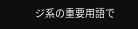ジ系の重要用語で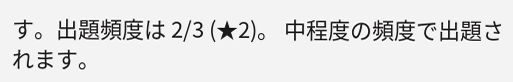す。出題頻度は 2/3 (★2)。 中程度の頻度で出題されます。